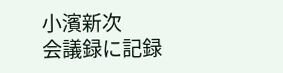小濱新次
会議録に記録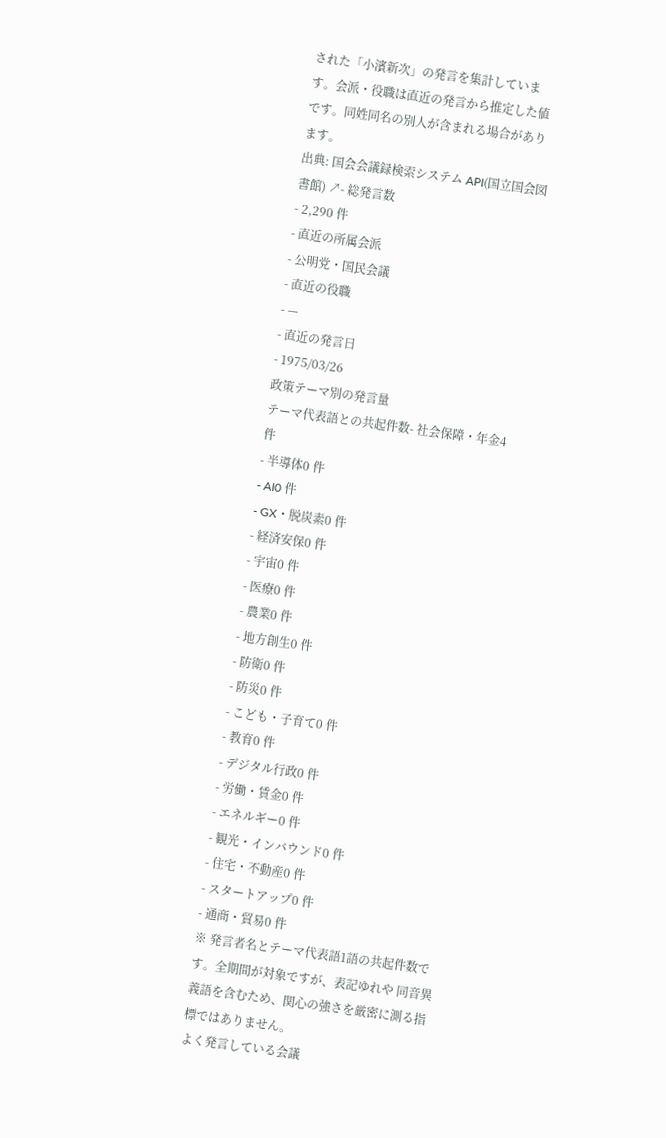された「小濱新次」の発言を集計しています。会派・役職は直近の発言から推定した値です。同姓同名の別人が含まれる場合があります。
出典: 国会会議録検索システム API(国立国会図書館) ↗- 総発言数
- 2,290 件
- 直近の所属会派
- 公明党・国民会議
- 直近の役職
- —
- 直近の発言日
- 1975/03/26
政策テーマ別の発言量
テーマ代表語との共起件数- 社会保障・年金4 件
- 半導体0 件
- AI0 件
- GX・脱炭素0 件
- 経済安保0 件
- 宇宙0 件
- 医療0 件
- 農業0 件
- 地方創生0 件
- 防衛0 件
- 防災0 件
- こども・子育て0 件
- 教育0 件
- デジタル行政0 件
- 労働・賃金0 件
- エネルギー0 件
- 観光・インバウンド0 件
- 住宅・不動産0 件
- スタートアップ0 件
- 通商・貿易0 件
※ 発言者名とテーマ代表語1語の共起件数です。全期間が対象ですが、表記ゆれや 同音異義語を含むため、関心の強さを厳密に測る指標ではありません。
よく発言している会議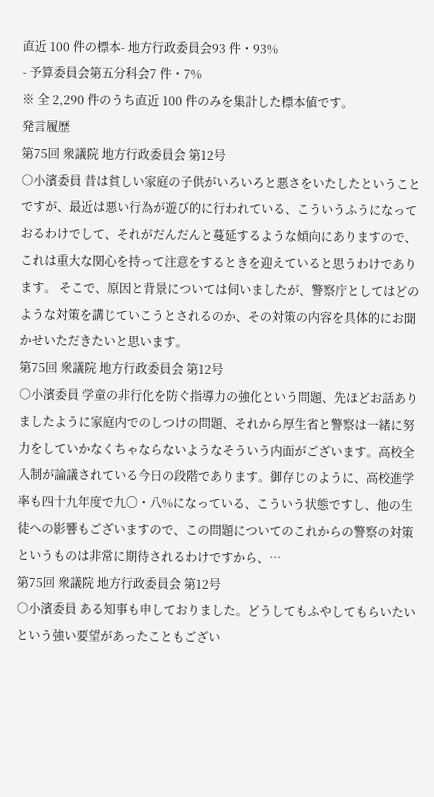直近 100 件の標本- 地方行政委員会93 件・93%
- 予算委員会第五分科会7 件・7%
※ 全 2,290 件のうち直近 100 件のみを集計した標本値です。
発言履歴
第75回 衆議院 地方行政委員会 第12号
○小濱委員 昔は貧しい家庭の子供がいろいろと悪さをいたしたということですが、最近は悪い行為が遊び的に行われている、こういうふうになっておるわけでして、それがだんだんと蔓延するような傾向にありますので、これは重大な関心を持って注意をするときを迎えていると思うわけであります。 そこで、原因と背景については伺いましたが、警察庁としてはどのような対策を講じていこうとされるのか、その対策の内容を具体的にお聞かせいただきたいと思います。
第75回 衆議院 地方行政委員会 第12号
○小濱委員 学童の非行化を防ぐ指導力の強化という問題、先ほどお話ありましたように家庭内でのしつけの問題、それから厚生省と警察は一緒に努力をしていかなくちゃならないようなそういう内面がございます。高校全入制が論議されている今日の段階であります。御存じのように、高校進学率も四十九年度で九〇・八%になっている、こういう状態ですし、他の生徒への影響もございますので、この問題についてのこれからの警察の対策というものは非常に期待されるわけですから、…
第75回 衆議院 地方行政委員会 第12号
○小濱委員 ある知事も申しておりました。どうしてもふやしてもらいたいという強い要望があったこともござい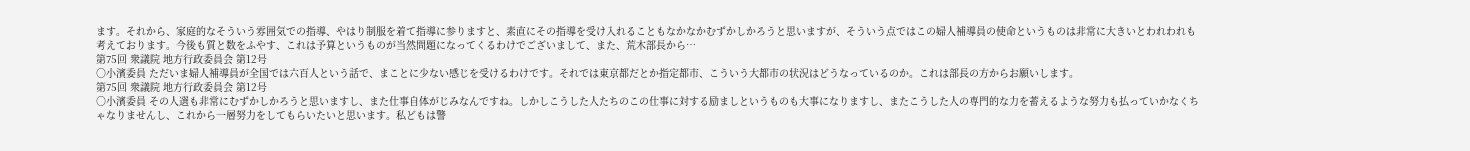ます。それから、家庭的なそういう雰囲気での指導、やはり制服を着て指導に参りますと、素直にその指導を受け入れることもなかなかむずかしかろうと思いますが、そういう点ではこの婦人補導員の使命というものは非常に大きいとわれわれも考えております。今後も質と数をふやす、これは予算というものが当然問題になってくるわけでございまして、また、荒木部長から…
第75回 衆議院 地方行政委員会 第12号
○小濱委員 ただいま婦人補導員が全国では六百人という話で、まことに少ない感じを受けるわけです。それでは東京都だとか指定都市、こういう大都市の状況はどうなっているのか。これは部長の方からお願いします。
第75回 衆議院 地方行政委員会 第12号
○小濱委員 その人選も非常にむずかしかろうと思いますし、また仕事自体がじみなんですね。しかしこうした人たちのこの仕事に対する励ましというものも大事になりますし、またこうした人の専門的な力を蓄えるような努力も払っていかなくちゃなりませんし、これから一層努力をしてもらいたいと思います。私どもは警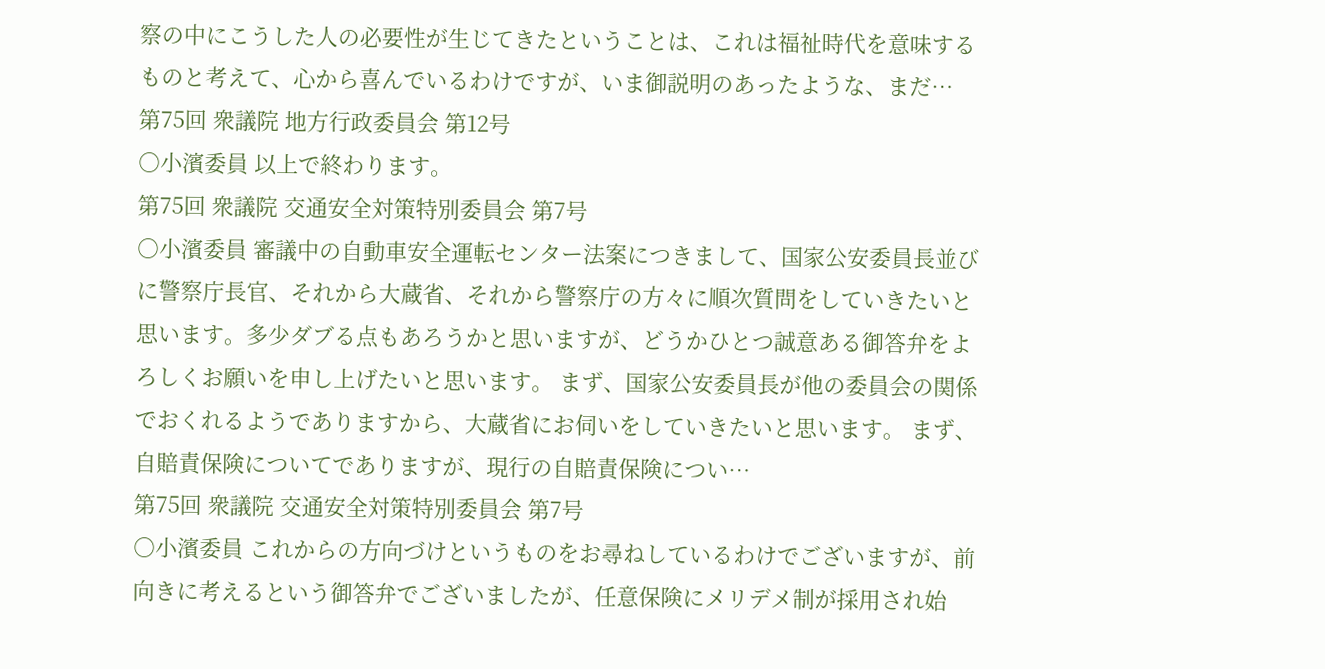察の中にこうした人の必要性が生じてきたということは、これは福祉時代を意味するものと考えて、心から喜んでいるわけですが、いま御説明のあったような、まだ…
第75回 衆議院 地方行政委員会 第12号
○小濱委員 以上で終わります。
第75回 衆議院 交通安全対策特別委員会 第7号
○小濱委員 審議中の自動車安全運転センター法案につきまして、国家公安委員長並びに警察庁長官、それから大蔵省、それから警察庁の方々に順次質問をしていきたいと思います。多少ダブる点もあろうかと思いますが、どうかひとつ誠意ある御答弁をよろしくお願いを申し上げたいと思います。 まず、国家公安委員長が他の委員会の関係でおくれるようでありますから、大蔵省にお伺いをしていきたいと思います。 まず、自賠責保険についてでありますが、現行の自賠責保険につい…
第75回 衆議院 交通安全対策特別委員会 第7号
○小濱委員 これからの方向づけというものをお尋ねしているわけでございますが、前向きに考えるという御答弁でございましたが、任意保険にメリデメ制が採用され始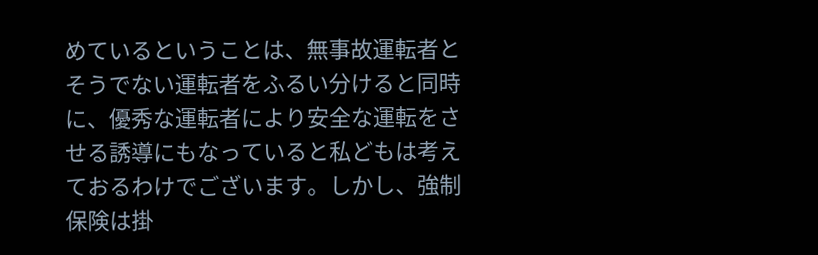めているということは、無事故運転者とそうでない運転者をふるい分けると同時に、優秀な運転者により安全な運転をさせる誘導にもなっていると私どもは考えておるわけでございます。しかし、強制保険は掛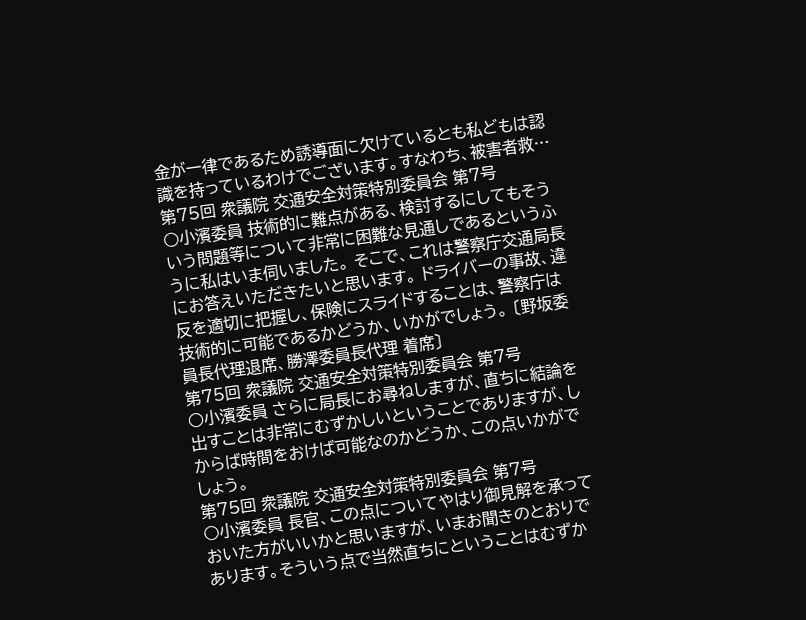金が一律であるため誘導面に欠けているとも私どもは認識を持っているわけでございます。すなわち、被害者救…
第75回 衆議院 交通安全対策特別委員会 第7号
○小濱委員 技術的に難点がある、検討するにしてもそういう問題等について非常に困難な見通しであるというふうに私はいま伺いました。 そこで、これは警察庁交通局長にお答えいただきたいと思います。 ドライバーの事故、違反を適切に把握し、保険にスライドすることは、警察庁は技術的に可能であるかどうか、いかがでしょう。 〔野坂委員長代理退席、勝澤委員長代理 着席〕
第75回 衆議院 交通安全対策特別委員会 第7号
○小濱委員 さらに局長にお尋ねしますが、直ちに結論を出すことは非常にむずかしいということでありますが、しからば時間をおけば可能なのかどうか、この点いかがでしょう。
第75回 衆議院 交通安全対策特別委員会 第7号
○小濱委員 長官、この点についてやはり御見解を承っておいた方がいいかと思いますが、いまお聞きのとおりであります。そういう点で当然直ちにということはむずか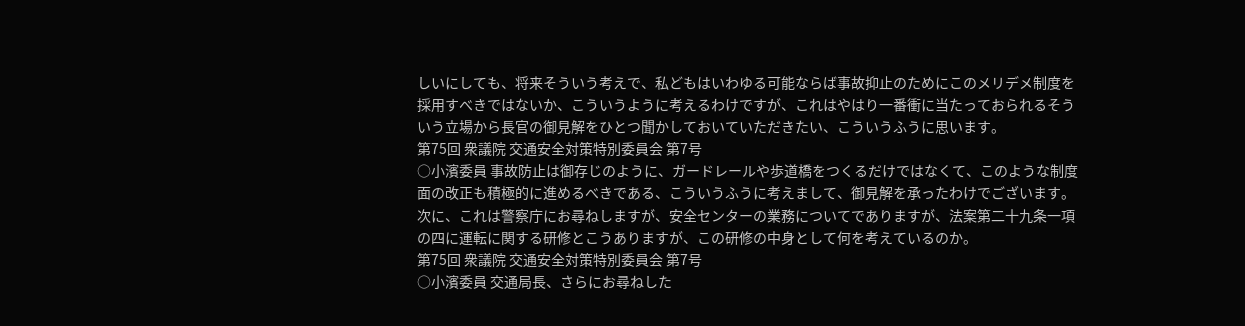しいにしても、将来そういう考えで、私どもはいわゆる可能ならば事故抑止のためにこのメリデメ制度を採用すべきではないか、こういうように考えるわけですが、これはやはり一番衝に当たっておられるそういう立場から長官の御見解をひとつ聞かしておいていただきたい、こういうふうに思います。
第75回 衆議院 交通安全対策特別委員会 第7号
○小濱委員 事故防止は御存じのように、ガードレールや歩道橋をつくるだけではなくて、このような制度面の改正も積極的に進めるべきである、こういうふうに考えまして、御見解を承ったわけでございます。 次に、これは警察庁にお尋ねしますが、安全センターの業務についてでありますが、法案第二十九条一項の四に運転に関する研修とこうありますが、この研修の中身として何を考えているのか。
第75回 衆議院 交通安全対策特別委員会 第7号
○小濱委員 交通局長、さらにお尋ねした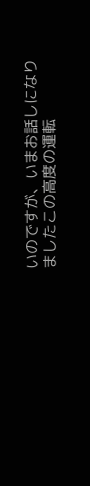いのですが、いまお話しになりましたこの高度の運転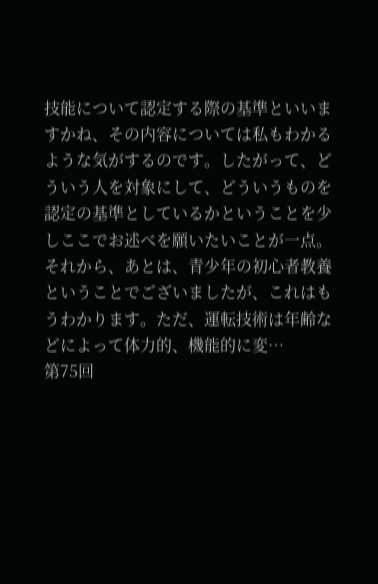技能について認定する際の基準といいますかね、その内容については私もわかるような気がするのです。したがって、どういう人を対象にして、どういうものを認定の基準としているかということを少しここでお述べを願いたいことが一点。 それから、あとは、青少年の初心者教養ということでございましたが、これはもうわかります。ただ、運転技術は年齢などによって体力的、機能的に変…
第75回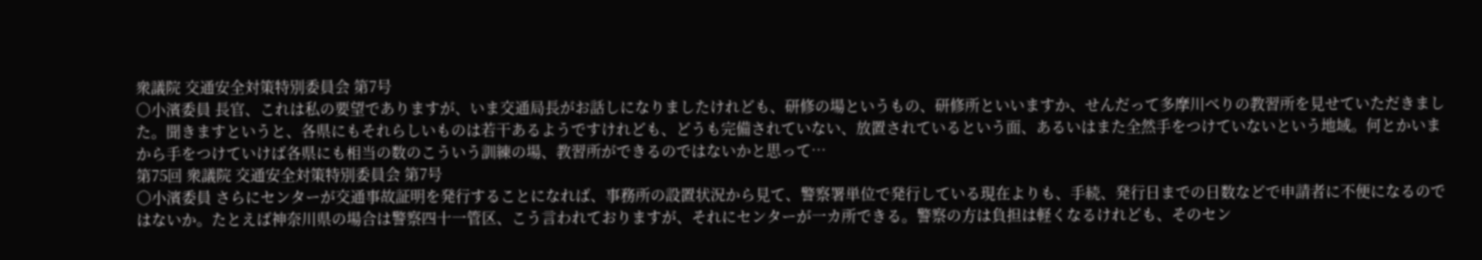衆議院 交通安全対策特別委員会 第7号
○小濱委員 長官、これは私の要望でありますが、いま交通局長がお話しになりましたけれども、研修の場というもの、研修所といいますか、せんだって多摩川べりの教習所を見せていただきました。聞きますというと、各県にもそれらしいものは若干あるようですけれども、どうも完備されていない、放置されているという面、あるいはまた全然手をつけていないという地域。何とかいまから手をつけていけば各県にも相当の数のこういう訓練の場、教習所ができるのではないかと思って…
第75回 衆議院 交通安全対策特別委員会 第7号
○小濱委員 さらにセンターが交通事故証明を発行することになれば、事務所の設置状況から見て、警察署単位で発行している現在よりも、手続、発行日までの日数などで申請者に不便になるのではないか。たとえば神奈川県の場合は警察四十一管区、こう言われておりますが、それにセンターが一カ所できる。警察の方は負担は軽くなるけれども、そのセン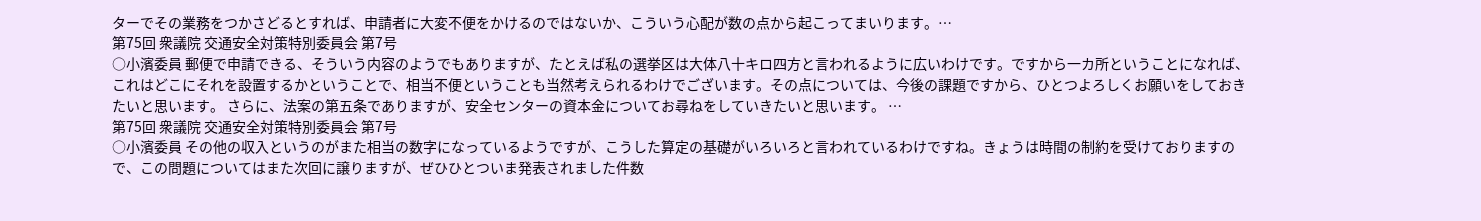ターでその業務をつかさどるとすれば、申請者に大変不便をかけるのではないか、こういう心配が数の点から起こってまいります。…
第75回 衆議院 交通安全対策特別委員会 第7号
○小濱委員 郵便で申請できる、そういう内容のようでもありますが、たとえば私の選挙区は大体八十キロ四方と言われるように広いわけです。ですから一カ所ということになれば、これはどこにそれを設置するかということで、相当不便ということも当然考えられるわけでございます。その点については、今後の課題ですから、ひとつよろしくお願いをしておきたいと思います。 さらに、法案の第五条でありますが、安全センターの資本金についてお尋ねをしていきたいと思います。 …
第75回 衆議院 交通安全対策特別委員会 第7号
○小濱委員 その他の収入というのがまた相当の数字になっているようですが、こうした算定の基礎がいろいろと言われているわけですね。きょうは時間の制約を受けておりますので、この問題についてはまた次回に譲りますが、ぜひひとついま発表されました件数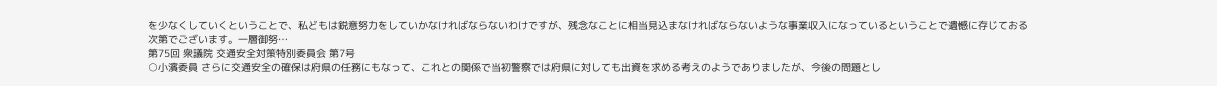を少なくしていくということで、私どもは鋭意努力をしていかなければならないわけですが、残念なことに相当見込まなければならないような事業収入になっているということで遺憾に存じておる次第でございます。一層御努…
第75回 衆議院 交通安全対策特別委員会 第7号
○小濱委員 さらに交通安全の確保は府県の任務にもなって、これとの関係で当初警察では府県に対しても出資を求める考えのようでありましたが、今後の問題とし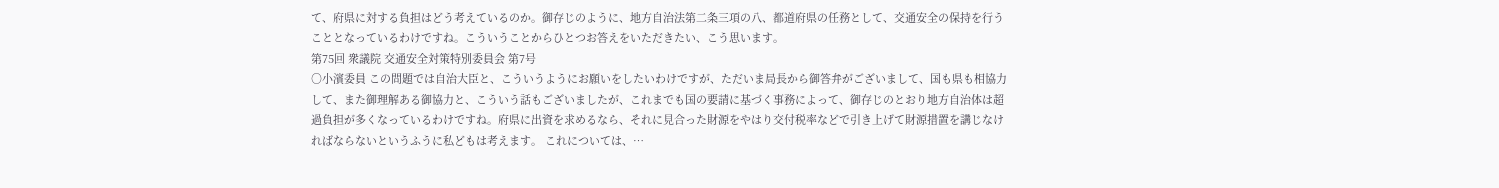て、府県に対する負担はどう考えているのか。御存じのように、地方自治法第二条三項の八、都道府県の任務として、交通安全の保持を行うこととなっているわけですね。こういうことからひとつお答えをいただきたい、こう思います。
第75回 衆議院 交通安全対策特別委員会 第7号
○小濱委員 この問題では自治大臣と、こういうようにお願いをしたいわけですが、ただいま局長から御答弁がございまして、国も県も相協力して、また御理解ある御協力と、こういう話もございましたが、これまでも国の要請に基づく事務によって、御存じのとおり地方自治体は超過負担が多くなっているわけですね。府県に出資を求めるなら、それに見合った財源をやはり交付税率などで引き上げて財源措置を講じなければならないというふうに私どもは考えます。 これについては、…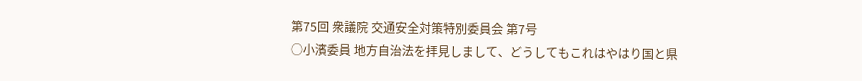第75回 衆議院 交通安全対策特別委員会 第7号
○小濱委員 地方自治法を拝見しまして、どうしてもこれはやはり国と県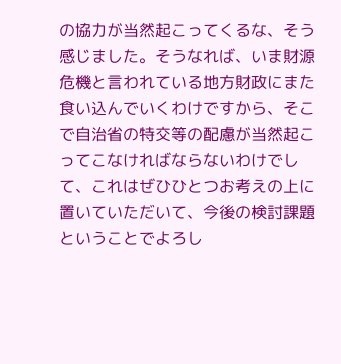の協力が当然起こってくるな、そう感じました。そうなれば、いま財源危機と言われている地方財政にまた食い込んでいくわけですから、そこで自治省の特交等の配慮が当然起こってこなければならないわけでして、これはぜひひとつお考えの上に置いていただいて、今後の検討課題ということでよろし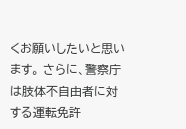くお願いしたいと思います。 さらに、警察庁は肢体不自由者に対する運転免許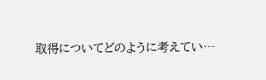取得についてどのように考えてい…